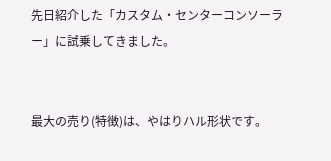先日紹介した「カスタム・センターコンソーラー」に試乗してきました。


最大の売り(特徴)は、やはりハル形状です。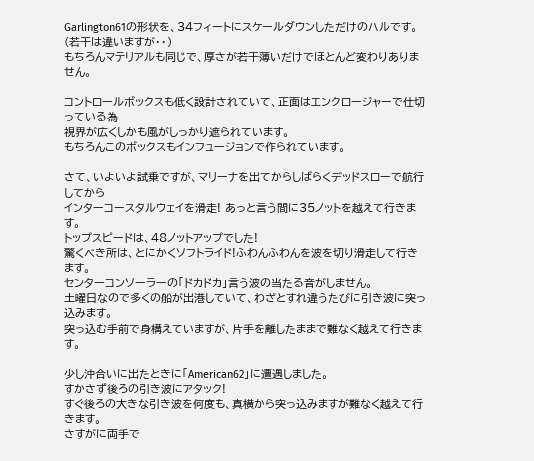Garlington61の形状を、34フィートにスケールダウンしただけのハルです。(若干は違いますが・・)
もちろんマテリアルも同じで、厚さが若干薄いだけでほとんど変わりありません。

コントロールボックスも低く設計されていて、正面はエンクロージャーで仕切っている為
視界が広くしかも風がしっかり遮られています。
もちろんこのボックスもインフュージョンで作られています。

さて、いよいよ試乗ですが、マリーナを出てからしばらくデッドスローで航行してから
インターコースタルウェイを滑走! あっと言う間に35ノットを越えて行きます。
トップスピードは、48ノットアップでした!
驚くべき所は、とにかくソフトライド!ふわんふわんを波を切り滑走して行きます。
センターコンソーラーの「ドカドカ」言う波の当たる音がしません。
土曜日なので多くの船が出港していて、わざとすれ違うたびに引き波に突っ込みます。
突っ込む手前で身構えていますが、片手を離したままで難なく越えて行きます。

少し沖合いに出たときに「American62」に遭遇しました。
すかさず後ろの引き波にアタック!
すぐ後ろの大きな引き波を何度も、真横から突っ込みますが難なく越えて行きます。
さすがに両手で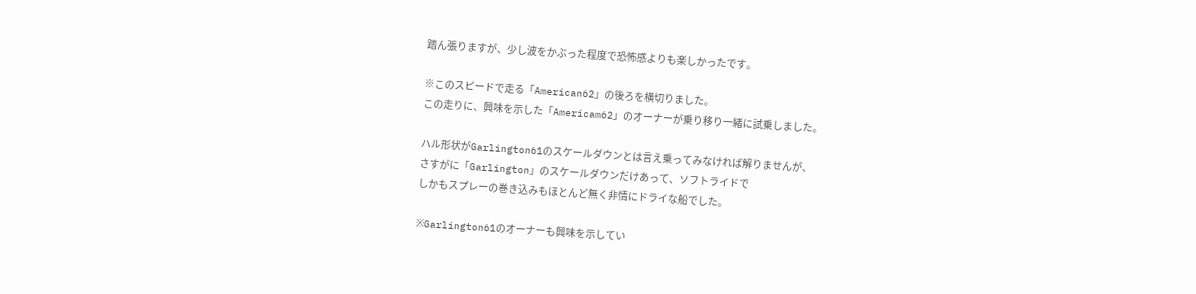踏ん張りますが、少し波をかぶった程度で恐怖感よりも楽しかったです。

※このスピードで走る「American62」の後ろを横切りました。
この走りに、興味を示した「Americam62」のオーナーが乗り移り一緒に試乗しました。

ハル形状がGarlington61のスケールダウンとは言え乗ってみなければ解りませんが、
さすがに「Garlington」のスケールダウンだけあって、ソフトライドで
しかもスプレーの巻き込みもほとんど無く非情にドライな船でした。

※Garlington61のオーナーも興味を示してい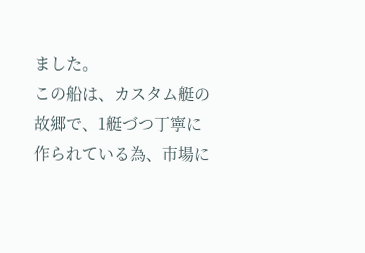ました。
この船は、カスタム艇の故郷で、1艇づつ丁寧に作られている為、市場に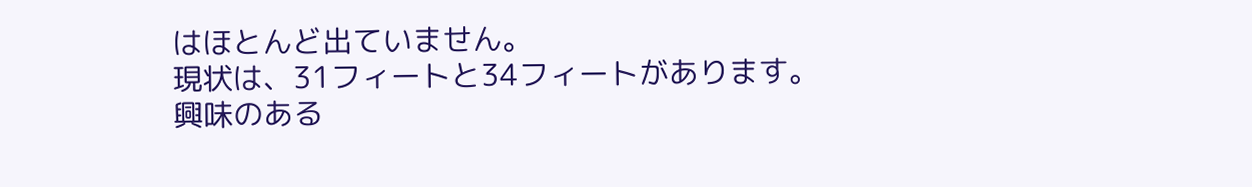はほとんど出ていません。
現状は、31フィートと34フィートがあります。
興味のある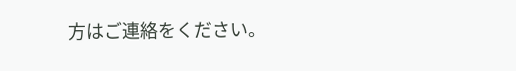方はご連絡をください。